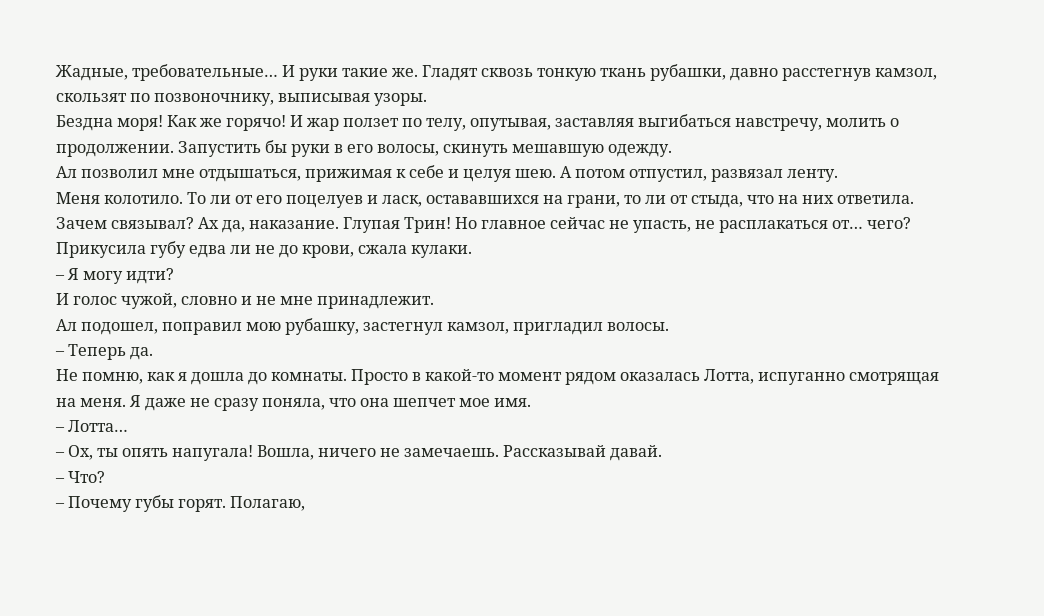Жадные, требовательные… И руки такие же. Гладят сквозь тонкую ткань рубашки, давно расстегнув камзол, скользят по позвоночнику, выписывая узоры.
Бездна моря! Как же горячо! И жар ползет по телу, опутывая, заставляя выгибаться навстречу, молить о продолжении. Запустить бы руки в его волосы, скинуть мешавшую одежду.
Ал позволил мне отдышаться, прижимая к себе и целуя шею. А потом отпустил, развязал ленту.
Меня колотило. То ли от его поцелуев и ласк, остававшихся на грани, то ли от стыда, что на них ответила.
Зачем связывал? Ах да, наказание. Глупая Трин! Но главное сейчас не упасть, не расплакаться от… чего? Прикусила губу едва ли не до крови, сжала кулаки.
– Я могу идти?
И голос чужой, словно и не мне принадлежит.
Ал подошел, поправил мою рубашку, застегнул камзол, пригладил волосы.
– Теперь да.
Не помню, как я дошла до комнаты. Просто в какой-то момент рядом оказалась Лотта, испуганно смотрящая на меня. Я даже не сразу поняла, что она шепчет мое имя.
– Лотта…
– Ох, ты опять напугала! Вошла, ничего не замечаешь. Рассказывай давай.
– Что?
– Почему губы горят. Полагаю,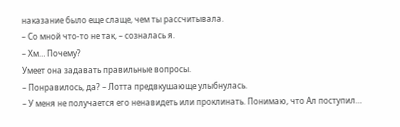наказание было еще слаще, чем ты рассчитывала.
– Со мной что-то не так, – созналась я.
– Хм… Почему?
Умеет она задавать правильные вопросы.
– Понравилось, да? – Лотта предвкушающе улыбнулась.
– У меня не получается его ненавидеть или проклинать. Понимаю, что Ал поступил…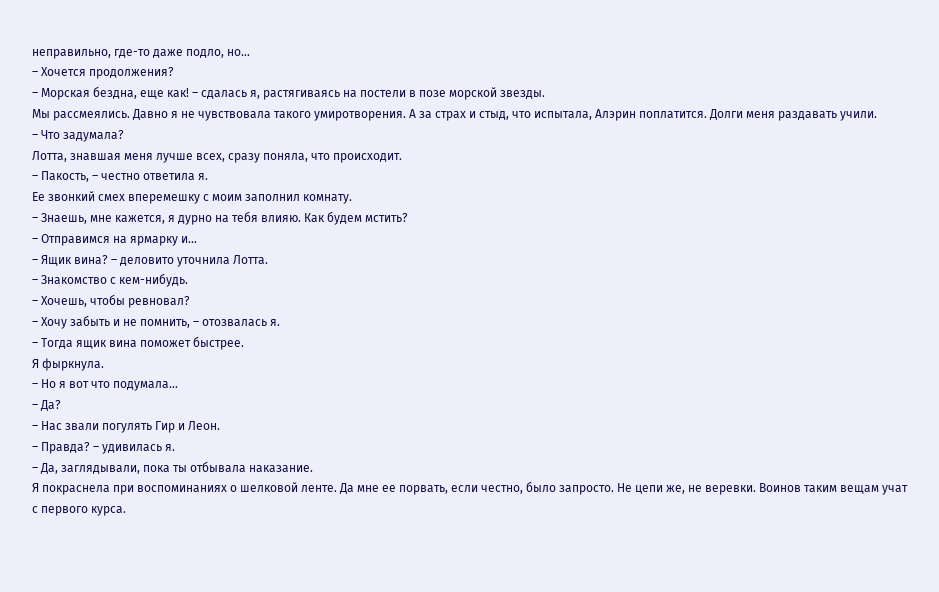неправильно, где-то даже подло, но…
– Хочется продолжения?
– Морская бездна, еще как! – сдалась я, растягиваясь на постели в позе морской звезды.
Мы рассмеялись. Давно я не чувствовала такого умиротворения. А за страх и стыд, что испытала, Алэрин поплатится. Долги меня раздавать учили.
– Что задумала?
Лотта, знавшая меня лучше всех, сразу поняла, что происходит.
– Пакость, – честно ответила я.
Ее звонкий смех вперемешку с моим заполнил комнату.
– Знаешь, мне кажется, я дурно на тебя влияю. Как будем мстить?
– Отправимся на ярмарку и…
– Ящик вина? – деловито уточнила Лотта.
– Знакомство с кем-нибудь.
– Хочешь, чтобы ревновал?
– Хочу забыть и не помнить, – отозвалась я.
– Тогда ящик вина поможет быстрее.
Я фыркнула.
– Но я вот что подумала…
– Да?
– Нас звали погулять Гир и Леон.
– Правда? – удивилась я.
– Да, заглядывали, пока ты отбывала наказание.
Я покраснела при воспоминаниях о шелковой ленте. Да мне ее порвать, если честно, было запросто. Не цепи же, не веревки. Воинов таким вещам учат с первого курса.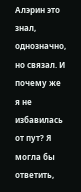Алэрин это знал, однозначно, но связал. И почему же я не избавилась от пут? Я могла бы ответить,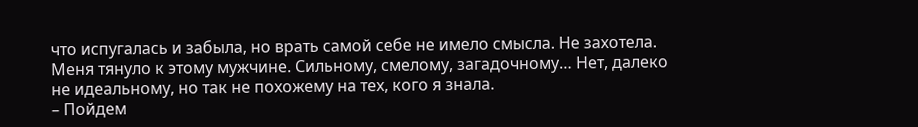что испугалась и забыла, но врать самой себе не имело смысла. Не захотела. Меня тянуло к этому мужчине. Сильному, смелому, загадочному… Нет, далеко не идеальному, но так не похожему на тех, кого я знала.
– Пойдем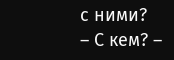с ними?
– С кем? –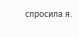спросила я.